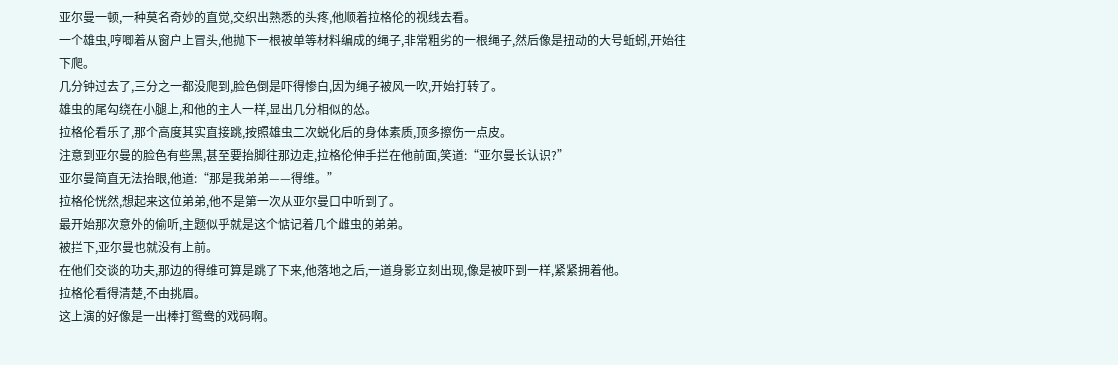亚尔曼一顿,一种莫名奇妙的直觉,交织出熟悉的头疼,他顺着拉格伦的视线去看。
一个雄虫,哼唧着从窗户上冒头,他抛下一根被单等材料编成的绳子,非常粗劣的一根绳子,然后像是扭动的大号蚯蚓,开始往下爬。
几分钟过去了,三分之一都没爬到,脸色倒是吓得惨白,因为绳子被风一吹,开始打转了。
雄虫的尾勾绕在小腿上,和他的主人一样,显出几分相似的怂。
拉格伦看乐了,那个高度其实直接跳,按照雄虫二次蜕化后的身体素质,顶多擦伤一点皮。
注意到亚尔曼的脸色有些黑,甚至要抬脚往那边走,拉格伦伸手拦在他前面,笑道:“亚尔曼长认识?”
亚尔曼简直无法抬眼,他道:“那是我弟弟——得维。”
拉格伦恍然,想起来这位弟弟,他不是第一次从亚尔曼口中听到了。
最开始那次意外的偷听,主题似乎就是这个惦记着几个雌虫的弟弟。
被拦下,亚尔曼也就没有上前。
在他们交谈的功夫,那边的得维可算是跳了下来,他落地之后,一道身影立刻出现,像是被吓到一样,紧紧拥着他。
拉格伦看得清楚,不由挑眉。
这上演的好像是一出棒打鸳鸯的戏码啊。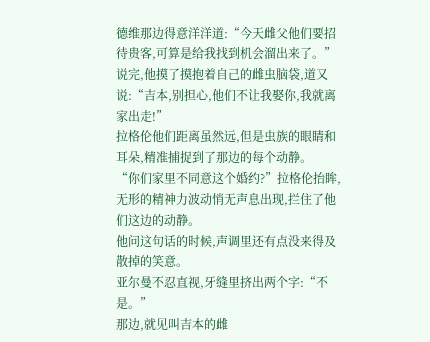德维那边得意洋洋道:“今天雌父他们要招待贵客,可算是给我找到机会溜出来了。”
说完,他摸了摸抱着自己的雌虫脑袋,道又说:“吉本,别担心,他们不让我娶你,我就离家出走!”
拉格伦他们距离虽然远,但是虫族的眼睛和耳朵,精准捕捉到了那边的每个动静。
“你们家里不同意这个婚约?”拉格伦抬眸,无形的精神力波动悄无声息出现,拦住了他们这边的动静。
他问这句话的时候,声调里还有点没来得及散掉的笑意。
亚尔曼不忍直视,牙缝里挤出两个字:“不是。”
那边,就见叫吉本的雌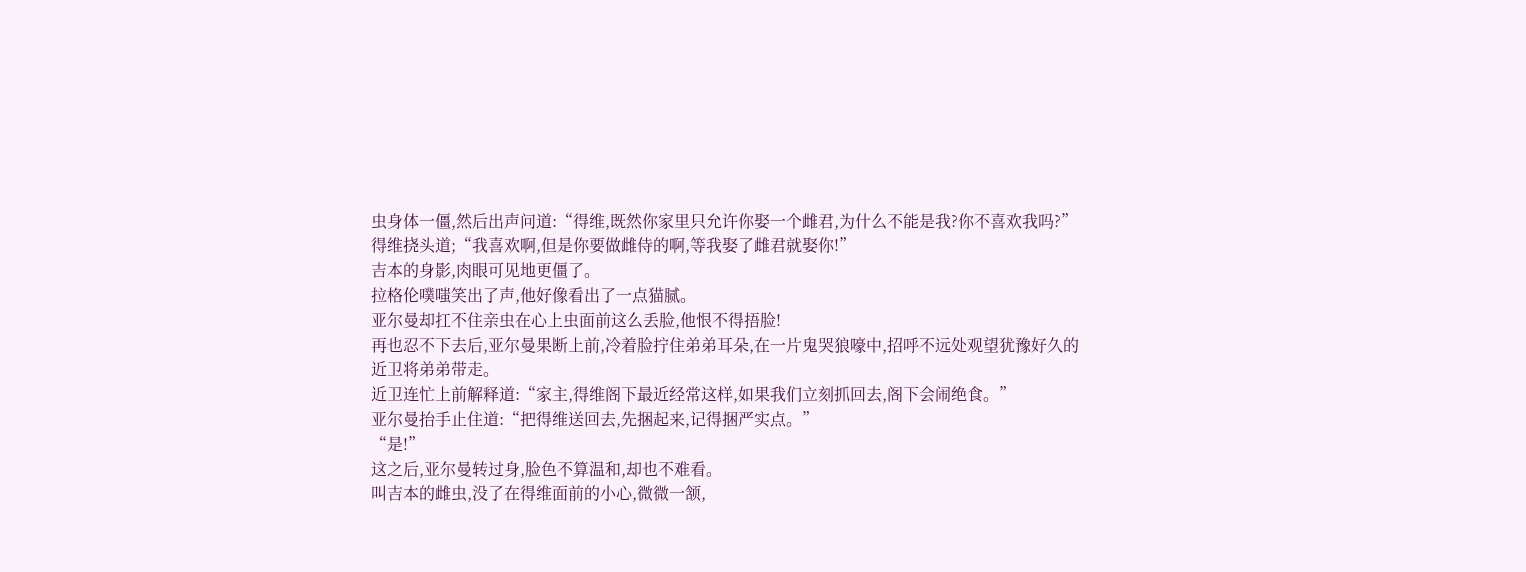虫身体一僵,然后出声问道:“得维,既然你家里只允许你娶一个雌君,为什么不能是我?你不喜欢我吗?”
得维挠头道;“我喜欢啊,但是你要做雌侍的啊,等我娶了雌君就娶你!”
吉本的身影,肉眼可见地更僵了。
拉格伦噗嗤笑出了声,他好像看出了一点猫腻。
亚尔曼却扛不住亲虫在心上虫面前这么丢脸,他恨不得捂脸!
再也忍不下去后,亚尔曼果断上前,冷着脸拧住弟弟耳朵,在一片鬼哭狼嚎中,招呼不远处观望犹豫好久的近卫将弟弟带走。
近卫连忙上前解释道:“家主,得维阁下最近经常这样,如果我们立刻抓回去,阁下会闹绝食。”
亚尔曼抬手止住道:“把得维送回去,先捆起来,记得捆严实点。”
“是!”
这之后,亚尔曼转过身,脸色不算温和,却也不难看。
叫吉本的雌虫,没了在得维面前的小心,微微一颔,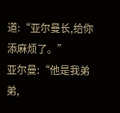道:“亚尔曼长,给你添麻烦了。”
亚尔曼:“他是我弟弟,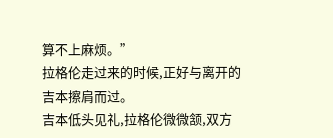算不上麻烦。”
拉格伦走过来的时候,正好与离开的吉本擦肩而过。
吉本低头见礼,拉格伦微微颔,双方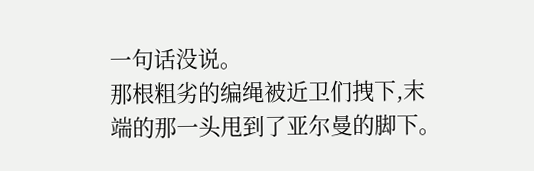一句话没说。
那根粗劣的编绳被近卫们拽下,末端的那一头甩到了亚尔曼的脚下。